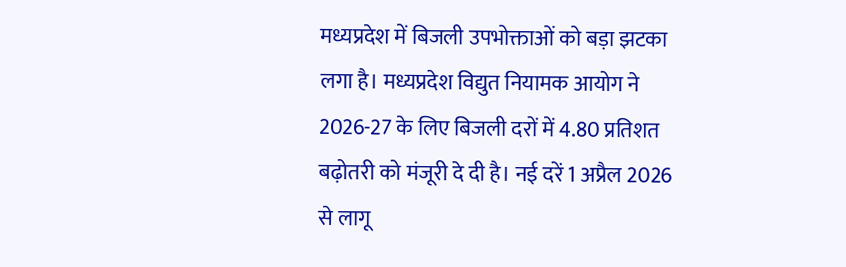मध्यप्रदेश में बिजली उपभोक्ताओं को बड़ा झटका लगा है। मध्यप्रदेश विद्युत नियामक आयोग ने 2026-27 के लिए बिजली दरों में 4.80 प्रतिशत बढ़ोतरी को मंजूरी दे दी है। नई दरें 1 अप्रैल 2026 से लागू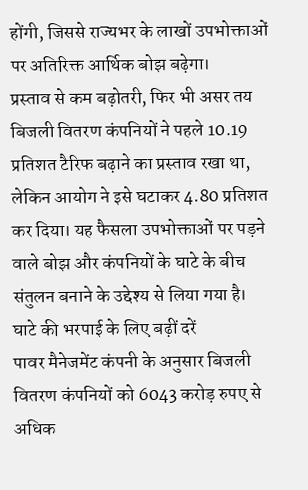होंगी, जिससे राज्यभर के लाखों उपभोक्ताओं पर अतिरिक्त आर्थिक बोझ बढ़ेगा।
प्रस्ताव से कम बढ़ोतरी, फिर भी असर तय
बिजली वितरण कंपनियों ने पहले 10.19 प्रतिशत टैरिफ बढ़ाने का प्रस्ताव रखा था, लेकिन आयोग ने इसे घटाकर 4.80 प्रतिशत कर दिया। यह फैसला उपभोक्ताओं पर पड़ने वाले बोझ और कंपनियों के घाटे के बीच संतुलन बनाने के उद्देश्य से लिया गया है।
घाटे की भरपाई के लिए बढ़ीं दरें
पावर मैनेजमेंट कंपनी के अनुसार बिजली वितरण कंपनियों को 6043 करोड़ रुपए से अधिक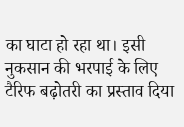का घाटा हो रहा था। इसी नुकसान की भरपाई के लिए टैरिफ बढ़ोतरी का प्रस्ताव दिया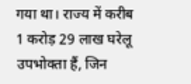गया था। राज्य में करीब 1 करोड़ 29 लाख घरेलू उपभोक्ता हैं, जिन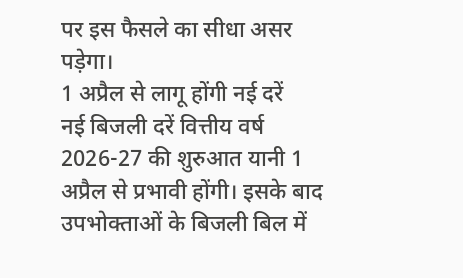पर इस फैसले का सीधा असर पड़ेगा।
1 अप्रैल से लागू होंगी नई दरें
नई बिजली दरें वित्तीय वर्ष 2026-27 की शुरुआत यानी 1 अप्रैल से प्रभावी होंगी। इसके बाद उपभोक्ताओं के बिजली बिल में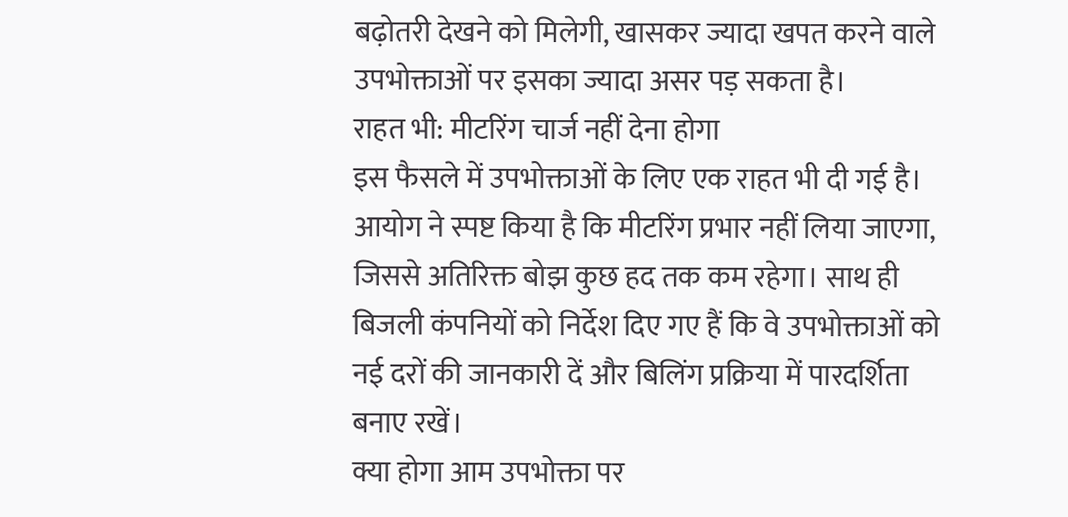बढ़ोतरी देखने को मिलेगी, खासकर ज्यादा खपत करने वाले उपभोक्ताओं पर इसका ज्यादा असर पड़ सकता है।
राहत भी: मीटरिंग चार्ज नहीं देना होगा
इस फैसले में उपभोक्ताओं के लिए एक राहत भी दी गई है। आयोग ने स्पष्ट किया है कि मीटरिंग प्रभार नहीं लिया जाएगा, जिससे अतिरिक्त बोझ कुछ हद तक कम रहेगा। साथ ही बिजली कंपनियों को निर्देश दिए गए हैं कि वे उपभोक्ताओं को नई दरों की जानकारी दें और बिलिंग प्रक्रिया में पारदर्शिता बनाए रखें।
क्या होगा आम उपभोक्ता पर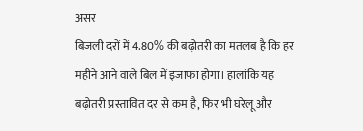असर
बिजली दरों में 4.80% की बढ़ोतरी का मतलब है कि हर महीने आने वाले बिल में इजाफा होगा। हालांकि यह बढ़ोतरी प्रस्तावित दर से कम है, फिर भी घरेलू और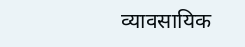व्यावसायिक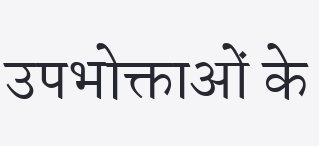उपभोक्ताओं के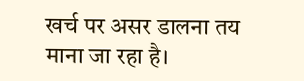खर्च पर असर डालना तय माना जा रहा है।